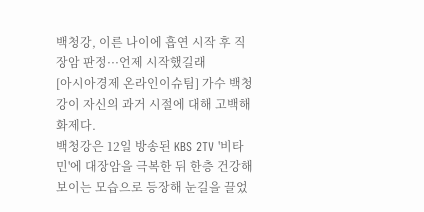백청강, 이른 나이에 흡연 시작 후 직장암 판정···언제 시작했길래
[아시아경제 온라인이슈팀] 가수 백청강이 자신의 과거 시절에 대해 고백해 화제다.
백청강은 12일 방송된 KBS 2TV '비타민'에 대장암을 극복한 뒤 한층 건강해 보이는 모습으로 등장해 눈길을 끌었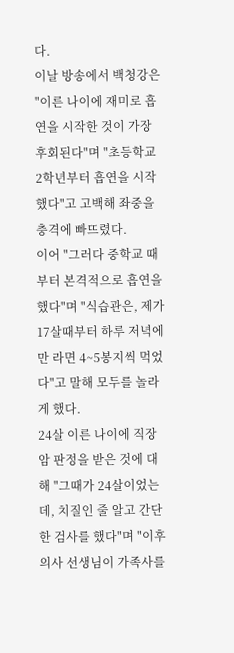다.
이날 방송에서 백청강은 "이른 나이에 재미로 흡연을 시작한 것이 가장 후회된다"며 "초등학교 2학년부터 흡연을 시작했다"고 고백해 좌중을 충격에 빠뜨렸다.
이어 "그러다 중학교 때부터 본격적으로 흡연을 했다"며 "식습관은, 제가 17살때부터 하루 저녁에만 라면 4~5봉지씩 먹었다"고 말해 모두를 놀라게 했다.
24살 이른 나이에 직장암 판정을 받은 것에 대해 "그때가 24살이었는데, 치질인 줄 알고 간단한 검사를 했다"며 "이후 의사 선생님이 가족사를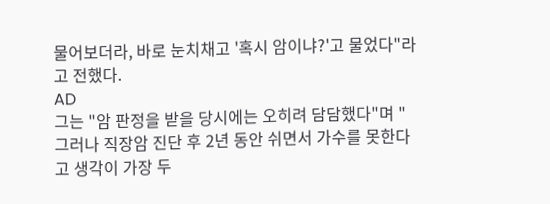물어보더라, 바로 눈치채고 '혹시 암이냐?'고 물었다"라고 전했다.
AD
그는 "암 판정을 받을 당시에는 오히려 담담했다"며 "그러나 직장암 진단 후 2년 동안 쉬면서 가수를 못한다고 생각이 가장 두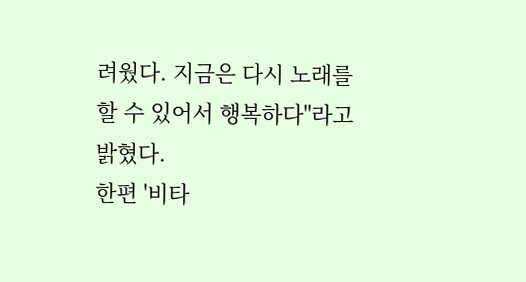려웠다. 지금은 다시 노래를 할 수 있어서 행복하다"라고 밝혔다.
한편 '비타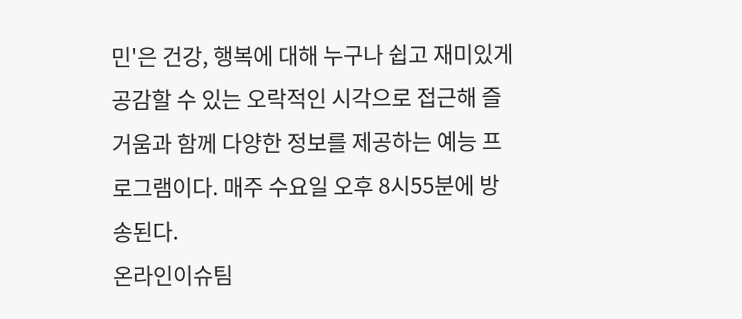민'은 건강, 행복에 대해 누구나 쉽고 재미있게 공감할 수 있는 오락적인 시각으로 접근해 즐거움과 함께 다양한 정보를 제공하는 예능 프로그램이다. 매주 수요일 오후 8시55분에 방송된다.
온라인이슈팀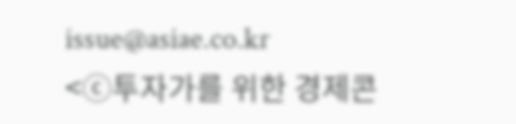issue@asiae.co.kr
<ⓒ투자가를 위한 경제콘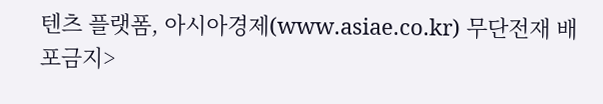텐츠 플랫폼, 아시아경제(www.asiae.co.kr) 무단전재 배포금지>